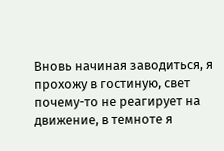Вновь начиная заводиться, я прохожу в гостиную, свет почему-то не реагирует на движение, в темноте я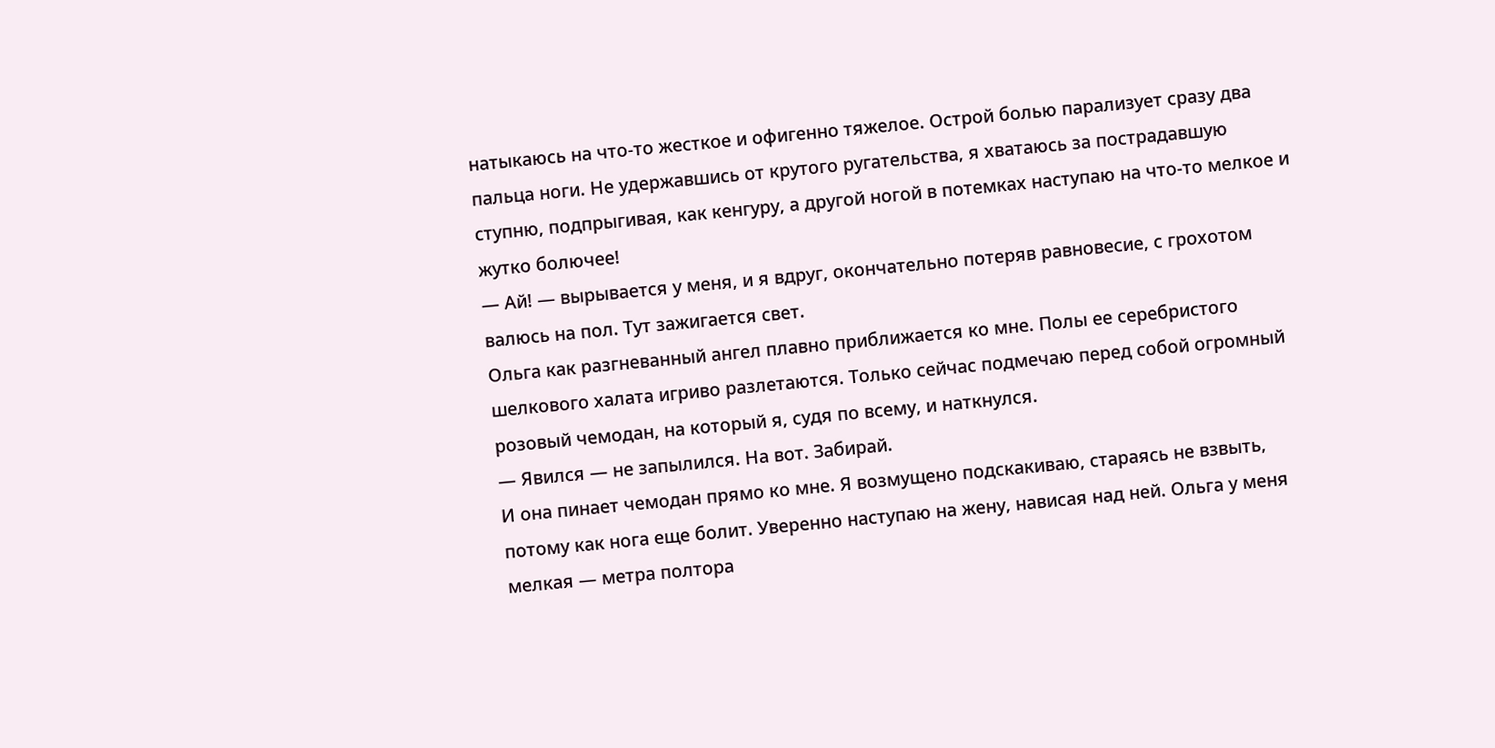натыкаюсь на что-то жесткое и офигенно тяжелое. Острой болью парализует сразу два пальца ноги. Не удержавшись от крутого ругательства, я хватаюсь за пострадавшую ступню, подпрыгивая, как кенгуру, а другой ногой в потемках наступаю на что-то мелкое и жутко болючее!
— Ай! — вырывается у меня, и я вдруг, окончательно потеряв равновесие, с грохотом валюсь на пол. Тут зажигается свет.
Ольга как разгневанный ангел плавно приближается ко мне. Полы ее серебристого шелкового халата игриво разлетаются. Только сейчас подмечаю перед собой огромный розовый чемодан, на который я, судя по всему, и наткнулся.
— Явился — не запылился. На вот. Забирай.
И она пинает чемодан прямо ко мне. Я возмущено подскакиваю, стараясь не взвыть, потому как нога еще болит. Уверенно наступаю на жену, нависая над ней. Ольга у меня мелкая — метра полтора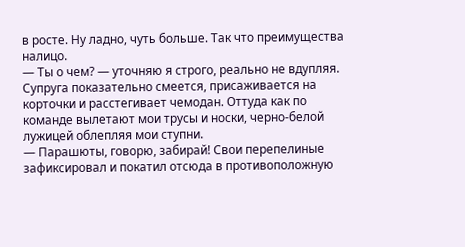в росте. Ну ладно, чуть больше. Так что преимущества налицо.
— Ты о чем? — уточняю я строго, реально не вдупляя.
Супруга показательно смеется, присаживается на корточки и расстегивает чемодан. Оттуда как по команде вылетают мои трусы и носки, черно-белой лужицей облепляя мои ступни.
— Парашюты, говорю, забирай! Свои перепелиные зафиксировал и покатил отсюда в противоположную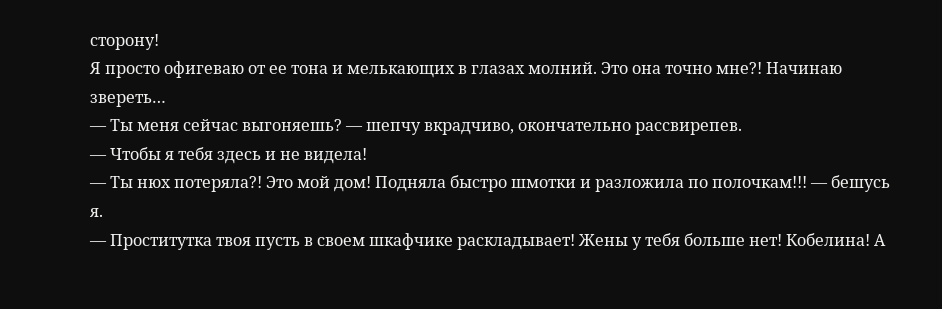сторону!
Я просто офигеваю от ее тона и мелькающих в глазах молний. Это она точно мне?! Начинаю звереть…
— Ты меня сейчас выгоняешь? — шепчу вкрадчиво, окончательно рассвирепев.
— Чтобы я тебя здесь и не видела!
— Ты нюх потеряла?! Это мой дом! Подняла быстро шмотки и разложила по полочкам!!! — бешусь я.
— Проститутка твоя пусть в своем шкафчике раскладывает! Жены у тебя больше нет! Кобелина! А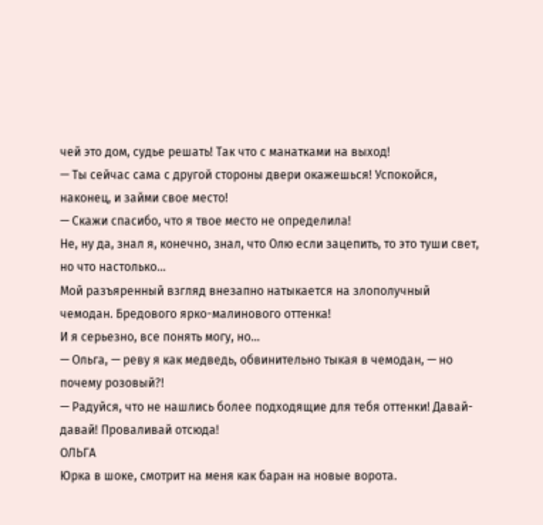чей это дом, судье решать! Так что с манатками на выход!
— Ты сейчас сама с другой стороны двери окажешься! Успокойся, наконец, и займи свое место!
— Скажи спасибо, что я твое место не определила!
Не, ну да, знал я, конечно, знал, что Олю если зацепить, то это туши свет, но что настолько…
Мой разъяренный взгляд внезапно натыкается на злополучный чемодан. Бредового ярко-малинового оттенка!
И я серьезно, все понять могу, но...
— Ольга, — реву я как медведь, обвинительно тыкая в чемодан, — но почему розовый?!
— Радуйся, что не нашлись более подходящие для тебя оттенки! Давай-давай! Проваливай отсюда!
ОЛЬГА
Юрка в шоке, смотрит на меня как баран на новые ворота.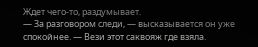Ждет чего-то, раздумывает.
— За разговором следи, — высказывается он уже спокойнее. — Вези этот саквояж где взяла.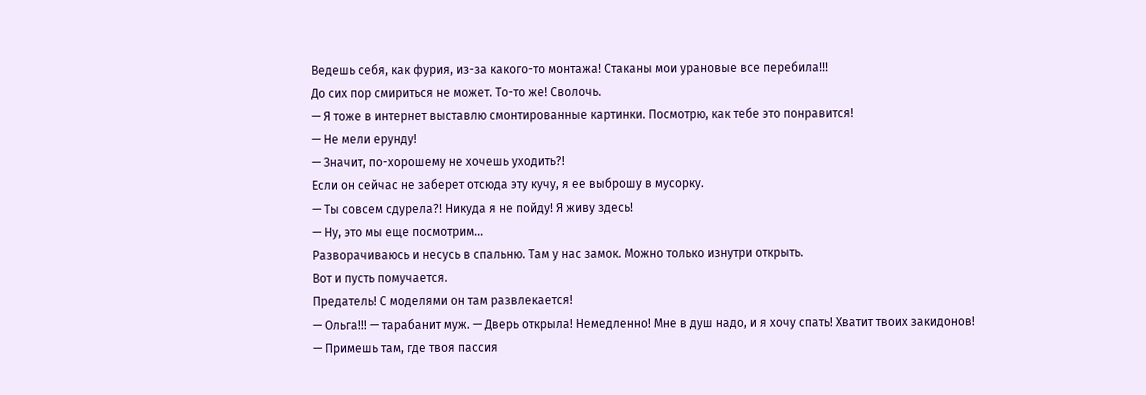Ведешь себя, как фурия, из-за какого-то монтажа! Стаканы мои урановые все перебила!!!
До сих пор смириться не может. То-то же! Сволочь.
— Я тоже в интернет выставлю смонтированные картинки. Посмотрю, как тебе это понравится!
— Не мели ерунду!
— Значит, по-хорошему не хочешь уходить?!
Если он сейчас не заберет отсюда эту кучу, я ее выброшу в мусорку.
— Ты совсем сдурела?! Никуда я не пойду! Я живу здесь!
— Ну, это мы еще посмотрим…
Разворачиваюсь и несусь в спальню. Там у нас замок. Можно только изнутри открыть.
Вот и пусть помучается.
Предатель! С моделями он там развлекается!
— Ольга!!! — тарабанит муж. — Дверь открыла! Немедленно! Мне в душ надо, и я хочу спать! Хватит твоих закидонов!
— Примешь там, где твоя пассия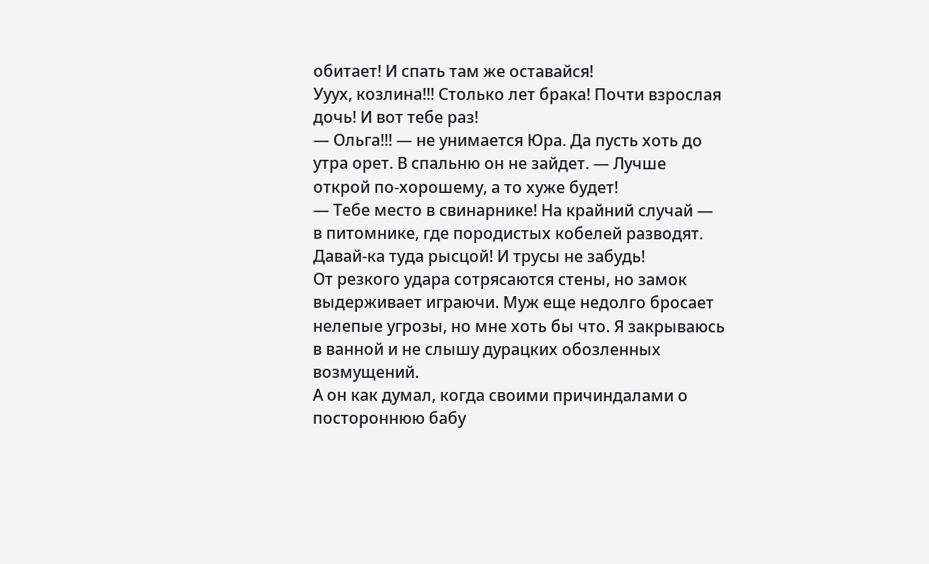обитает! И спать там же оставайся!
Ууух, козлина!!! Столько лет брака! Почти взрослая дочь! И вот тебе раз!
— Ольга!!! — не унимается Юра. Да пусть хоть до утра орет. В спальню он не зайдет. — Лучше открой по-хорошему, а то хуже будет!
— Тебе место в свинарнике! На крайний случай — в питомнике, где породистых кобелей разводят. Давай-ка туда рысцой! И трусы не забудь!
От резкого удара сотрясаются стены, но замок выдерживает играючи. Муж еще недолго бросает нелепые угрозы, но мне хоть бы что. Я закрываюсь в ванной и не слышу дурацких обозленных возмущений.
А он как думал, когда своими причиндалами о постороннюю бабу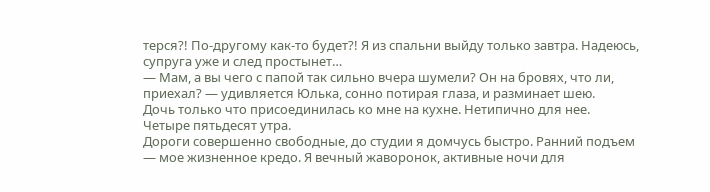терся?! По-другому как-то будет?! Я из спальни выйду только завтра. Надеюсь, супруга уже и след простынет…
— Мам, а вы чего с папой так сильно вчера шумели? Он на бровях, что ли, приехал? — удивляется Юлька, сонно потирая глаза, и разминает шею.
Дочь только что присоединилась ко мне на кухне. Нетипично для нее. Четыре пятьдесят утра.
Дороги совершенно свободные, до студии я домчусь быстро. Ранний подъем — мое жизненное кредо. Я вечный жаворонок, активные ночи для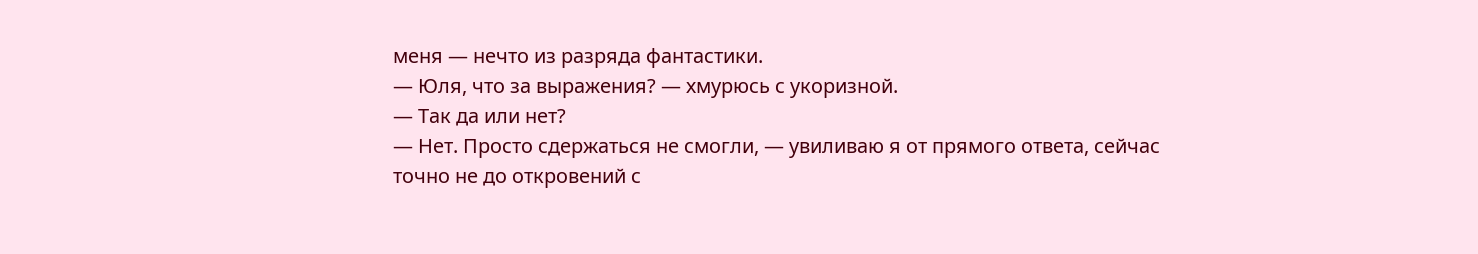меня — нечто из разряда фантастики.
— Юля, что за выражения? — хмурюсь с укоризной.
— Так да или нет?
— Нет. Просто сдержаться не смогли, — увиливаю я от прямого ответа, сейчас точно не до откровений с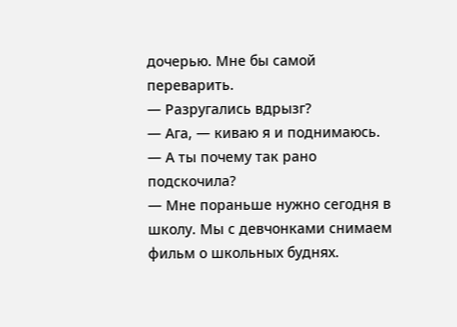дочерью. Мне бы самой переварить.
— Разругались вдрызг?
— Ага, — киваю я и поднимаюсь. — А ты почему так рано подскочила?
— Мне пораньше нужно сегодня в школу. Мы с девчонками снимаем фильм о школьных буднях.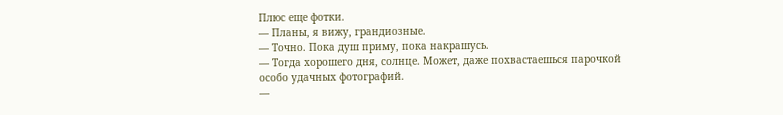Плюс еще фотки.
— Планы, я вижу, грандиозные.
— Точно. Пока душ приму, пока накрашусь.
— Тогда хорошего дня, солнце. Может, даже похвастаешься парочкой особо удачных фотографий.
—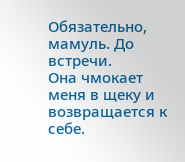Обязательно, мамуль. До встречи.
Она чмокает меня в щеку и возвращается к себе.